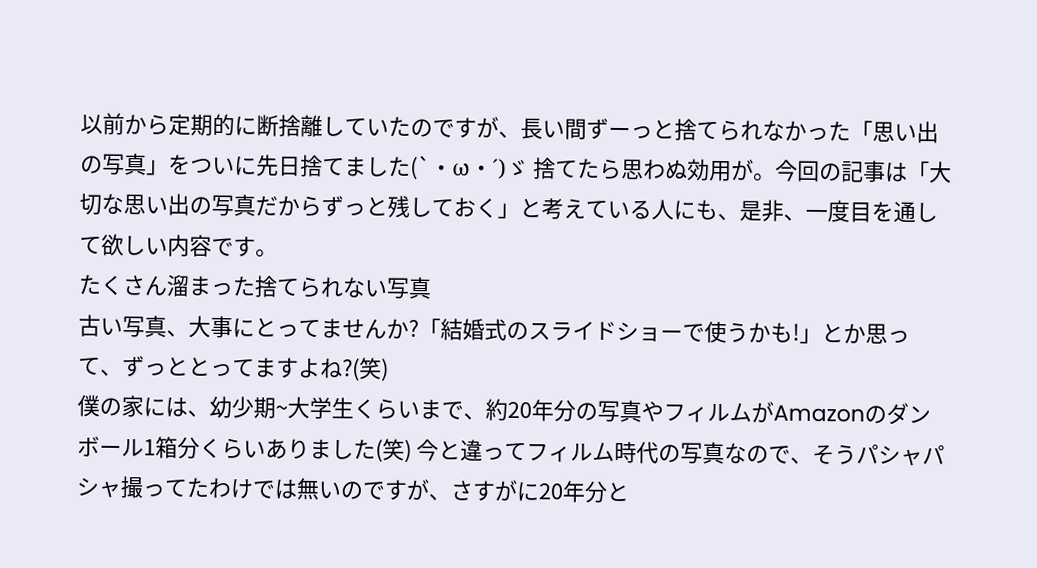以前から定期的に断捨離していたのですが、長い間ずーっと捨てられなかった「思い出の写真」をついに先日捨てました(`・ω・´)ゞ 捨てたら思わぬ効用が。今回の記事は「大切な思い出の写真だからずっと残しておく」と考えている人にも、是非、一度目を通して欲しい内容です。
たくさん溜まった捨てられない写真
古い写真、大事にとってませんか?「結婚式のスライドショーで使うかも!」とか思って、ずっととってますよね?(笑)
僕の家には、幼少期~大学生くらいまで、約20年分の写真やフィルムがAmazonのダンボール1箱分くらいありました(笑) 今と違ってフィルム時代の写真なので、そうパシャパシャ撮ってたわけでは無いのですが、さすがに20年分と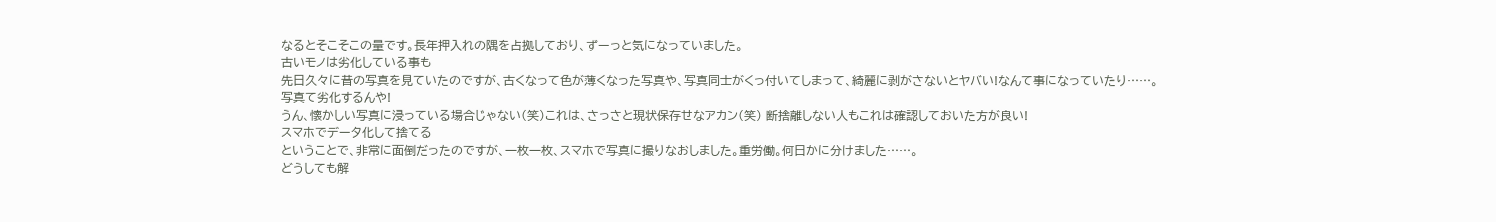なるとそこそこの量です。長年押入れの隅を占拠しており、ずーっと気になっていました。
古いモノは劣化している事も
先日久々に昔の写真を見ていたのですが、古くなって色が薄くなった写真や、写真同士がくっ付いてしまって、綺麗に剥がさないとヤバい!なんて事になっていたり……。
写真て劣化するんや!
うん、懐かしい写真に浸っている場合じゃない(笑)これは、さっさと現状保存せなアカン(笑) 断捨離しない人もこれは確認しておいた方が良い!
スマホでデータ化して捨てる
ということで、非常に面倒だったのですが、一枚一枚、スマホで写真に撮りなおしました。重労働。何日かに分けました……。
どうしても解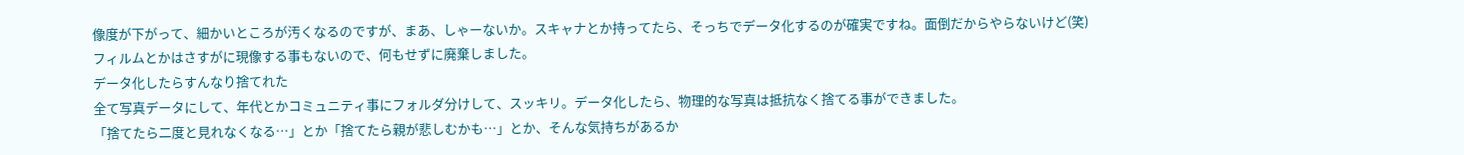像度が下がって、細かいところが汚くなるのですが、まあ、しゃーないか。スキャナとか持ってたら、そっちでデータ化するのが確実ですね。面倒だからやらないけど(笑)
フィルムとかはさすがに現像する事もないので、何もせずに廃棄しました。
データ化したらすんなり捨てれた
全て写真データにして、年代とかコミュニティ事にフォルダ分けして、スッキリ。データ化したら、物理的な写真は抵抗なく捨てる事ができました。
「捨てたら二度と見れなくなる…」とか「捨てたら親が悲しむかも…」とか、そんな気持ちがあるか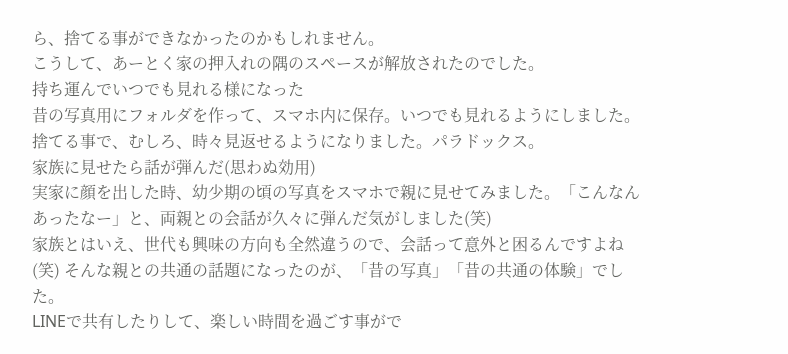ら、捨てる事ができなかったのかもしれません。
こうして、あーとく家の押入れの隅のスペースが解放されたのでした。
持ち運んでいつでも見れる様になった
昔の写真用にフォルダを作って、スマホ内に保存。いつでも見れるようにしました。捨てる事で、むしろ、時々見返せるようになりました。パラドックス。
家族に見せたら話が弾んだ(思わぬ効用)
実家に顔を出した時、幼少期の頃の写真をスマホで親に見せてみました。「こんなんあったなー」と、両親との会話が久々に弾んだ気がしました(笑)
家族とはいえ、世代も興味の方向も全然違うので、会話って意外と困るんですよね(笑) そんな親との共通の話題になったのが、「昔の写真」「昔の共通の体験」でした。
LINEで共有したりして、楽しい時間を過ごす事がで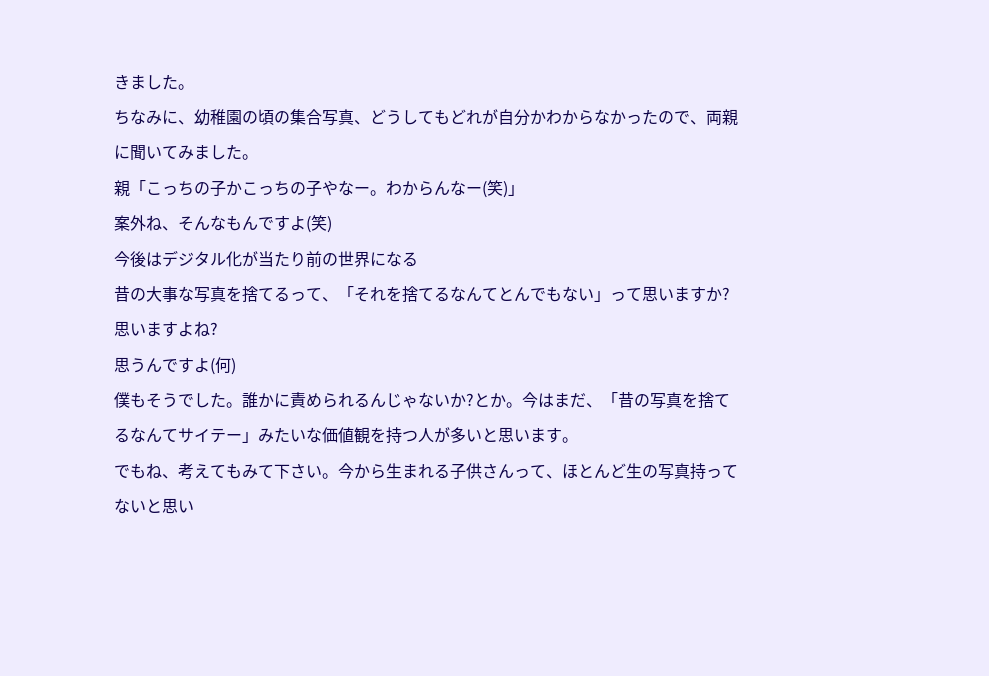きました。
ちなみに、幼稚園の頃の集合写真、どうしてもどれが自分かわからなかったので、両親に聞いてみました。
親「こっちの子かこっちの子やなー。わからんなー(笑)」
案外ね、そんなもんですよ(笑)
今後はデジタル化が当たり前の世界になる
昔の大事な写真を捨てるって、「それを捨てるなんてとんでもない」って思いますか?
思いますよね?
思うんですよ(何)
僕もそうでした。誰かに責められるんじゃないか?とか。今はまだ、「昔の写真を捨てるなんてサイテー」みたいな価値観を持つ人が多いと思います。
でもね、考えてもみて下さい。今から生まれる子供さんって、ほとんど生の写真持ってないと思い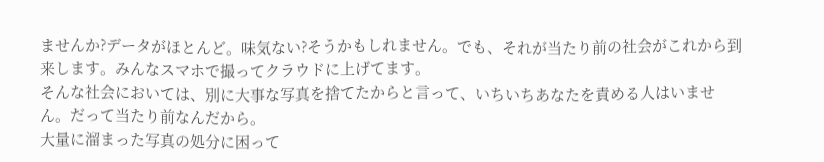ませんか?データがほとんど。味気ない?そうかもしれません。でも、それが当たり前の社会がこれから到来します。みんなスマホで撮ってクラウドに上げてます。
そんな社会においては、別に大事な写真を捨てたからと言って、いちいちあなたを責める人はいません。だって当たり前なんだから。
大量に溜まった写真の処分に困って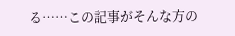る……この記事がそんな方の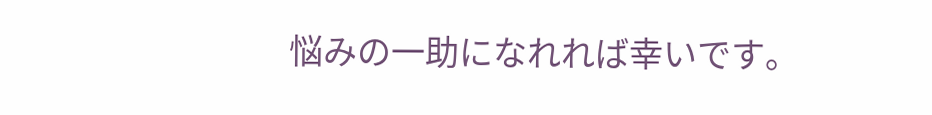悩みの一助になれれば幸いです。